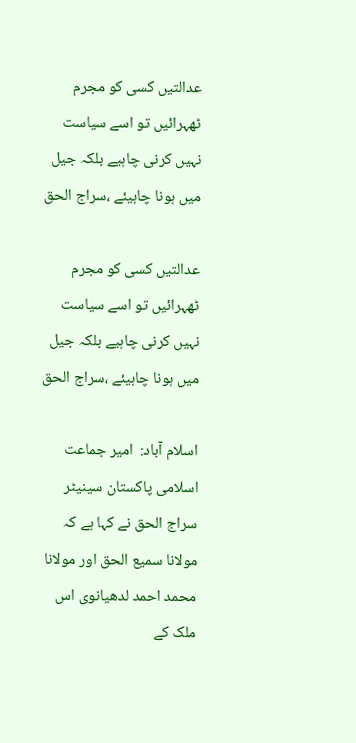عدالتیں کسی کو مجرم ٹھہرائیں تو اسے سیاست نہیں کرنی چاہیے بلکہ جیل میں ہونا چاہیئے ،سراج الحق

عدالتیں کسی کو مجرم ٹھہرائیں تو اسے سیاست نہیں کرنی چاہیے بلکہ جیل میں ہونا چاہیئے ،سراج الحق

اسلام آباد:  امیر جماعت اسلامی پاکستان سینیٹر سراج الحق نے کہا ہے کہ مولانا سمیع الحق اور مولانا محمد احمد لدھیانوی اس ملک کے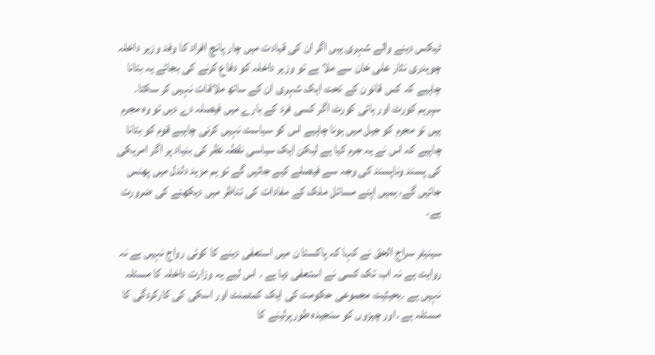ٹیکس دینے والے شہری ہیں اگر ان کی قیادت میں چار پانچ افراد کا وفد وزیر داخلہ چوہدری نثار علی خان سے ملا ہے تو وزیر داخلہ کو دفاع کرنے کی بجائے یہ بتانا چاہیے کہ کس قانون کے تحت ایک شہری ان کے ساتھ ملاقات نہیں کر سکتا۔ سپریم کورٹ اور ہائی کورٹ اگر کسی فرد کے بارے میں فیصلہ دے دیں تو وہ مجرم ہیں تو مجرم کو جیل میں ہونا چاہیے اس کو سیاست نہیں کرنی چاہیے قوم کو بتانا چاہیے کہ اس نے یہ جرم کیا ہے لیکن ایک سیاسی نقطہ نظر کی بنیاد پر اگر امریکی کی پسند وناپسند کی وجہ سے فیصلے کیے جائیں گے تو ہم مزید دلدل میں پھنس جائیں گے، ہمیں اپنے مسائل ملک کے مفادات کی تناظر میں دیکھنے کی ضرورت ہے۔

سینیٹر سراج الحق نے کہا کہ پاکستا ن میں استعفی دینے کا کوئی رواج نہیں ہے نہ روایت ہے نہ اب تک کسی نے استعفی دیا ہے ۔ اس لیے یہ وزارت داخلہ کا مسئلہ نہیں ہے ۔بحیثیت مجموعی حکومت کی ایک کمٹمنٹ اور اسکی کی کارکردگی کا مسئلہ ہے ۔اور چیزوں کو سنجیدہ طورپرلینے کا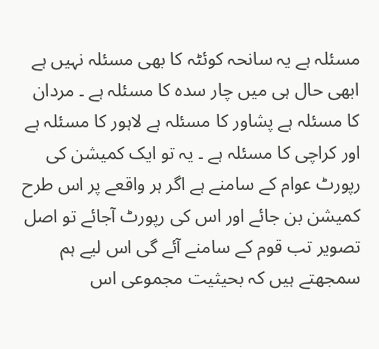مسئلہ ہے یہ سانحہ کوئٹہ کا بھی مسئلہ نہیں ہے ابھی حال ہی میں چار سدہ کا مسئلہ ہے ۔ مردان کا مسئلہ ہے پشاور کا مسئلہ ہے لاہور کا مسئلہ ہے اور کراچی کا مسئلہ ہے ۔ یہ تو ایک کمیشن کی رپورٹ عوام کے سامنے ہے اگر ہر واقعے پر اس طرح کمیشن بن جائے اور اس کی رپورٹ آجائے تو اصل تصویر تب قوم کے سامنے آئے گی اس لیے ہم سمجھتے ہیں کہ بحیثیت مجموعی اس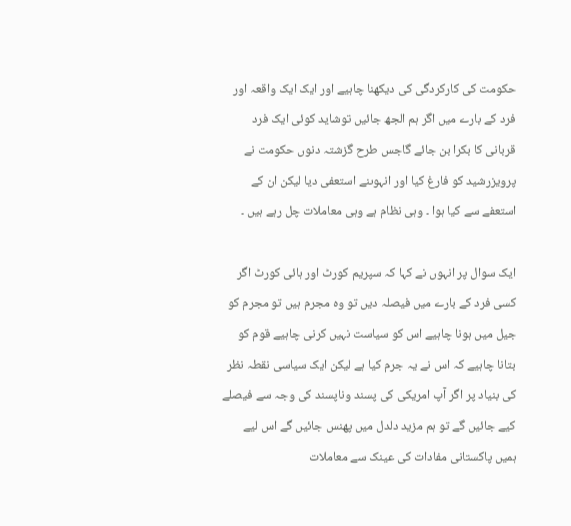حکومت کی کارکردگی کی دیکھنا چاہیے اور ایک ایک واقعہ اور فرد کے بارے میں اگر ہم الجھ جائیں توشاید کوئی ایک فرد قربانی کا بکرا بن جائے گاجس طرح گزشتہ دنوں حکومت نے پرویزرشید کو فارغ کیا اور انہوںنے استعفی دیا لیکن ان کے استعفے سے کیا ہوا ۔ وہی نظام ہے وہی معاملات چل رہے ہیں ۔

ایک سوال پر انہوں نے کہا کہ سپریم کورٹ اور ہائی کورٹ اگر کسی فرد کے بارے میں فیصلہ دیں تو وہ مجرم ہیں تو مجرم کو جیل میں ہونا چاہیے اس کو سیاست نہیں کرنی چاہیے قوم کو بتانا چاہیے کہ اس نے یہ جرم کیا ہے لیکن ایک سیاسی نقطہ نظر کی بنیاد پر اگر آپ امریکی کی پسند وناپسند کی وجہ سے فیصلے کیے جائیں گے تو ہم مزید دلدل میں پھنس جائیں گے اس لیے ہمیں پاکستانی مفادات کی عینک سے معاملات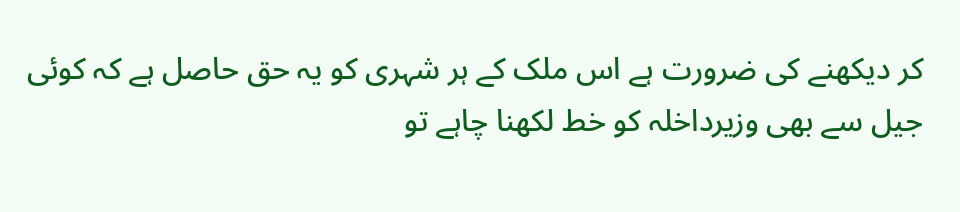کر دیکھنے کی ضرورت ہے اس ملک کے ہر شہری کو یہ حق حاصل ہے کہ کوئی جیل سے بھی وزیرداخلہ کو خط لکھنا چاہے تو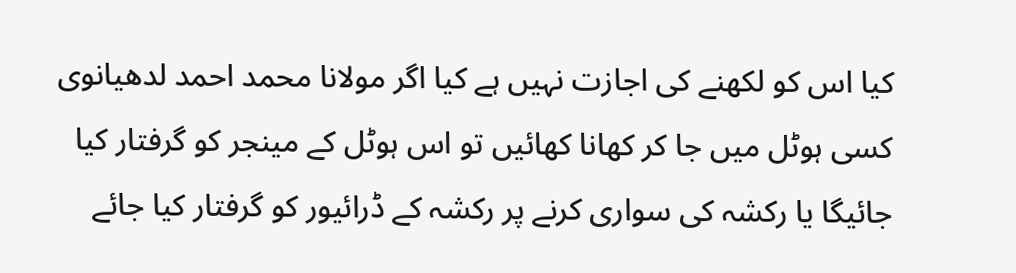کیا اس کو لکھنے کی اجازت نہیں ہے کیا اگر مولانا محمد احمد لدھیانوی کسی ہوٹل میں جا کر کھانا کھائیں تو اس ہوٹل کے مینجر کو گرفتار کیا جائیگا یا رکشہ کی سواری کرنے پر رکشہ کے ڈرائیور کو گرفتار کیا جائے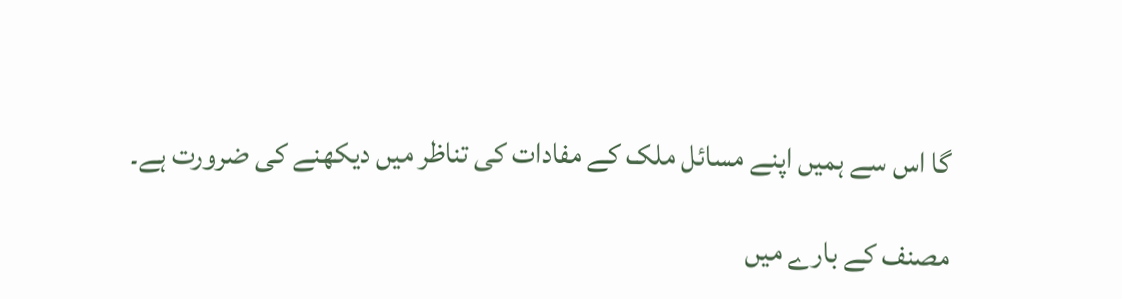گا اس سے ہمیں اپنے مسائل ملک کے مفادات کی تناظر میں دیکھنے کی ضرورت ہے۔

مصنف کے بارے میں